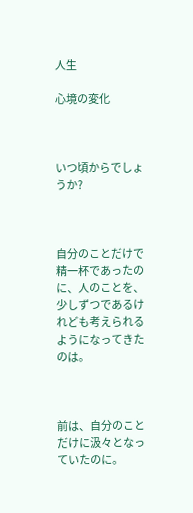人生

心境の変化



いつ頃からでしょうか?



自分のことだけで精一杯であったのに、人のことを、少しずつであるけれども考えられるようになってきたのは。



前は、自分のことだけに汲々となっていたのに。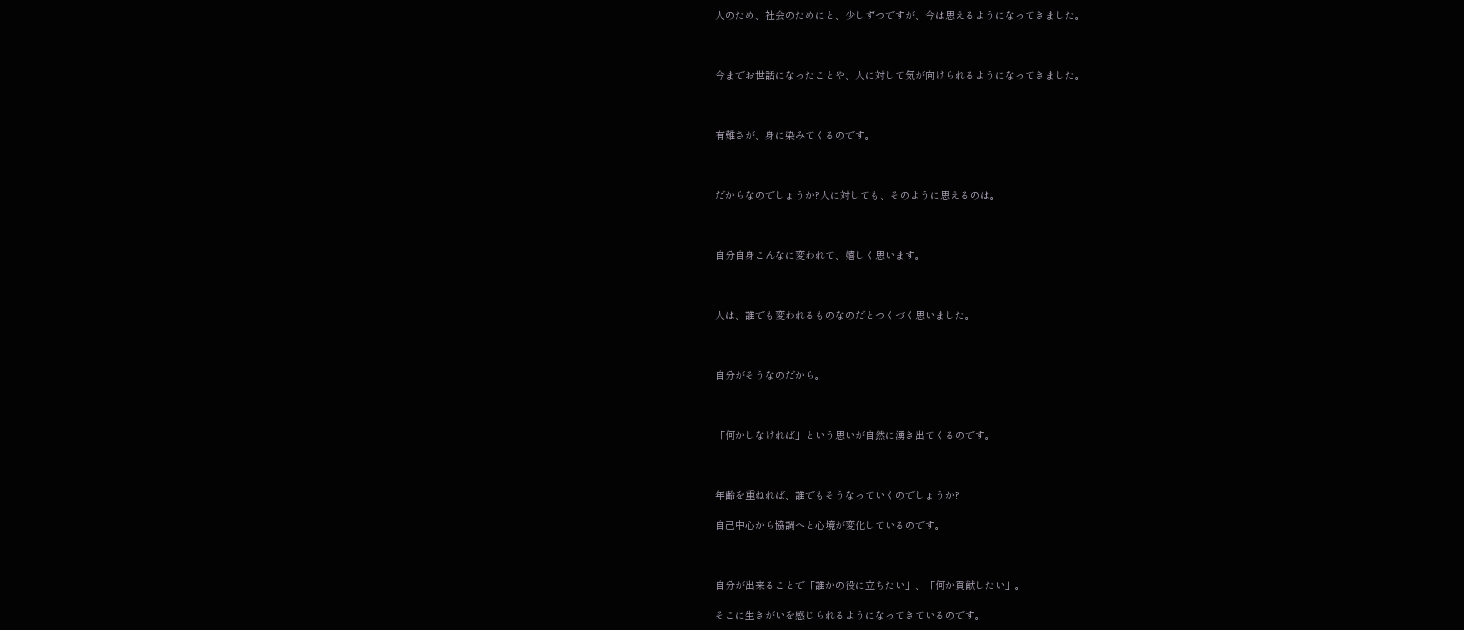人のため、社会のためにと、少しずつですが、今は思えるようになってきました。



今までお世話になったことや、人に対して気が向けられるようになってきました。



有難さが、身に染みてくるのです。



だからなのでしょうか?人に対しても、そのように思えるのは。



自分自身こんなに変われて、嬉しく思います。



人は、誰でも変われるものなのだとつくづく思いました。



自分がそうなのだから。



「何かしなければ」という思いが自然に湧き出てくるのです。



年齢を重ねれば、誰でもそうなっていくのでしょうか?

自己中心から協調へと心境が変化しているのです。



自分が出来ることで「誰かの役に立ちたい」、「何か貢献したい」。

そこに生きがいを感じられるようになってきているのです。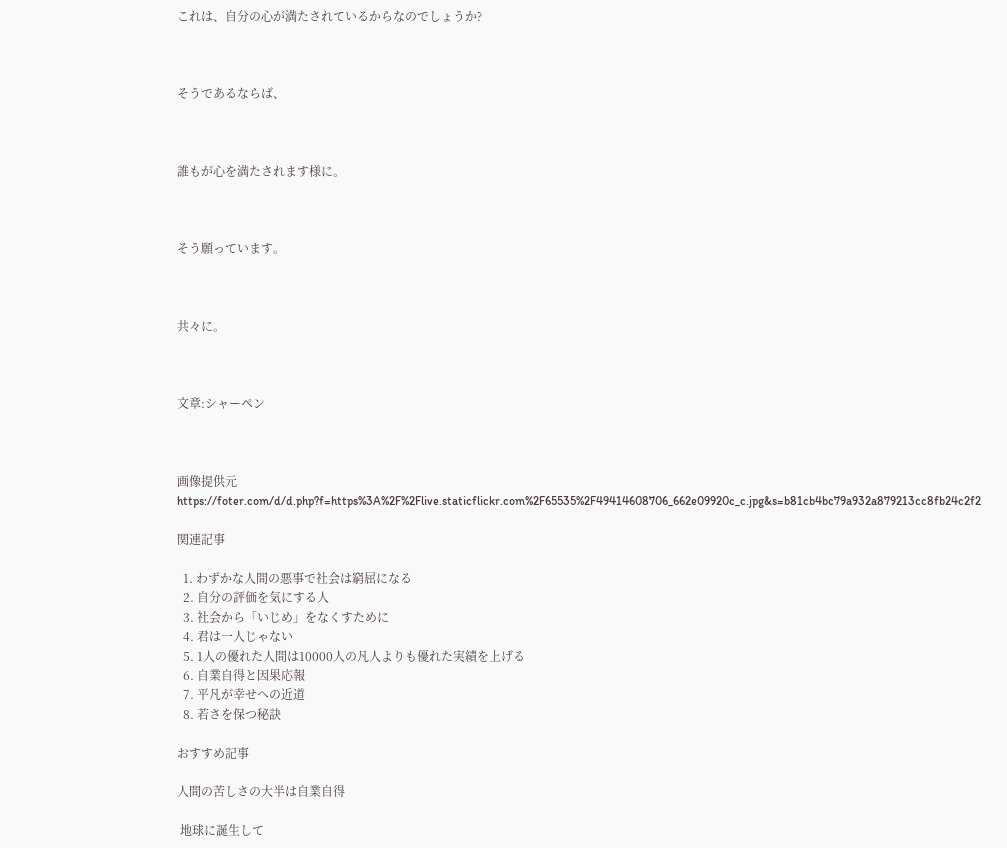これは、自分の心が満たされているからなのでしょうか?



そうであるならば、



誰もが心を満たされます様に。



そう願っています。



共々に。



文章:シャーペン



画像提供元 https://foter.com/d/d.php?f=https%3A%2F%2Flive.staticflickr.com%2F65535%2F49414608706_662e09920c_c.jpg&s=b81cb4bc79a932a879213cc8fb24c2f2

関連記事

  1. わずかな人間の悪事で社会は窮屈になる
  2. 自分の評価を気にする人
  3. 社会から「いじめ」をなくすために
  4. 君は一人じゃない
  5. 1人の優れた人間は10000人の凡人よりも優れた実績を上げる
  6. 自業自得と因果応報
  7. 平凡が幸せへの近道
  8. 若さを保つ秘訣

おすすめ記事

人間の苦しさの大半は自業自得

 地球に誕生して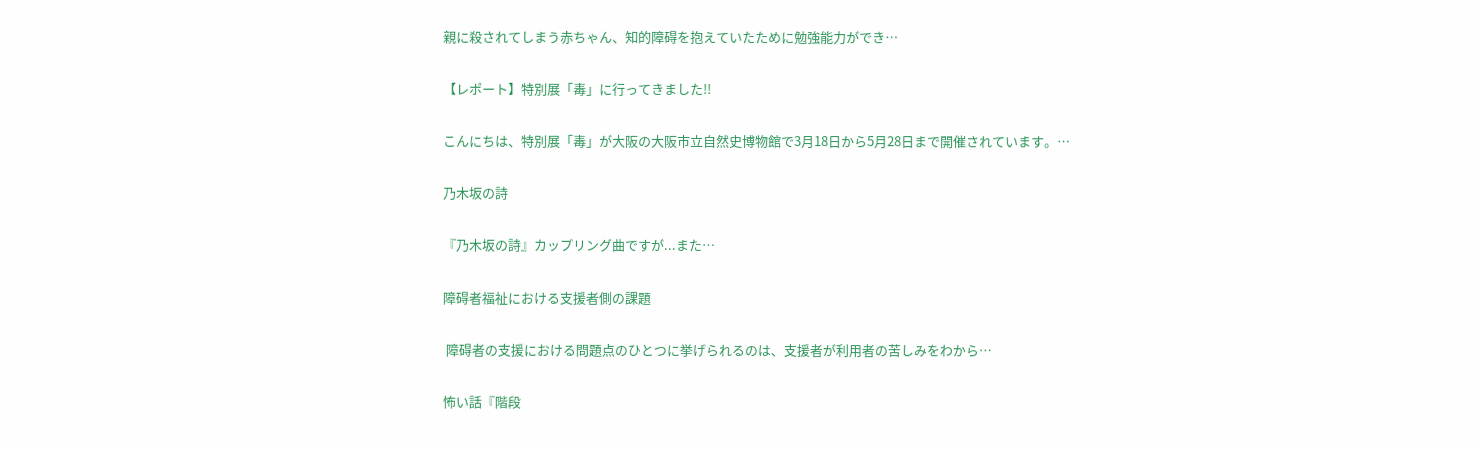親に殺されてしまう赤ちゃん、知的障碍を抱えていたために勉強能力ができ…

【レポート】特別展「毒」に行ってきました!!

こんにちは、特別展「毒」が大阪の大阪市立自然史博物館で3月18日から5月28日まで開催されています。…

乃木坂の詩

『乃木坂の詩』カップリング曲ですが...また…

障碍者福祉における支援者側の課題

 障碍者の支援における問題点のひとつに挙げられるのは、支援者が利用者の苦しみをわから…

怖い話『階段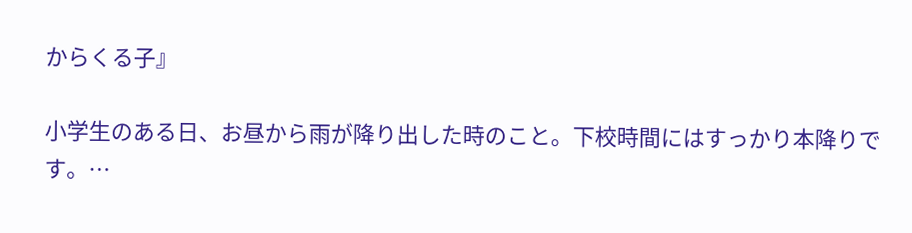からくる子』

小学生のある日、お昼から雨が降り出した時のこと。下校時間にはすっかり本降りです。…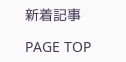新着記事

PAGE TOP